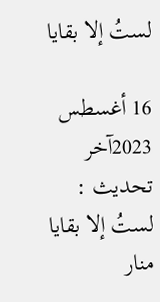لستُ إلا بقايا

16 أغسطس 2023آخر تحديث :
لستُ إلا بقايا
منار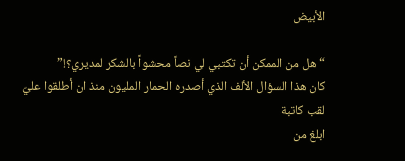الأبيض

“هل من الممكن أن تكتبي لي نصاً محشواً بالشكر لمديري؟!”
كان هذا السؤال الألف الذي أصدره الحمار المليون منذ ان أطلقوا عليّ لقب كاتبة
ابلغ من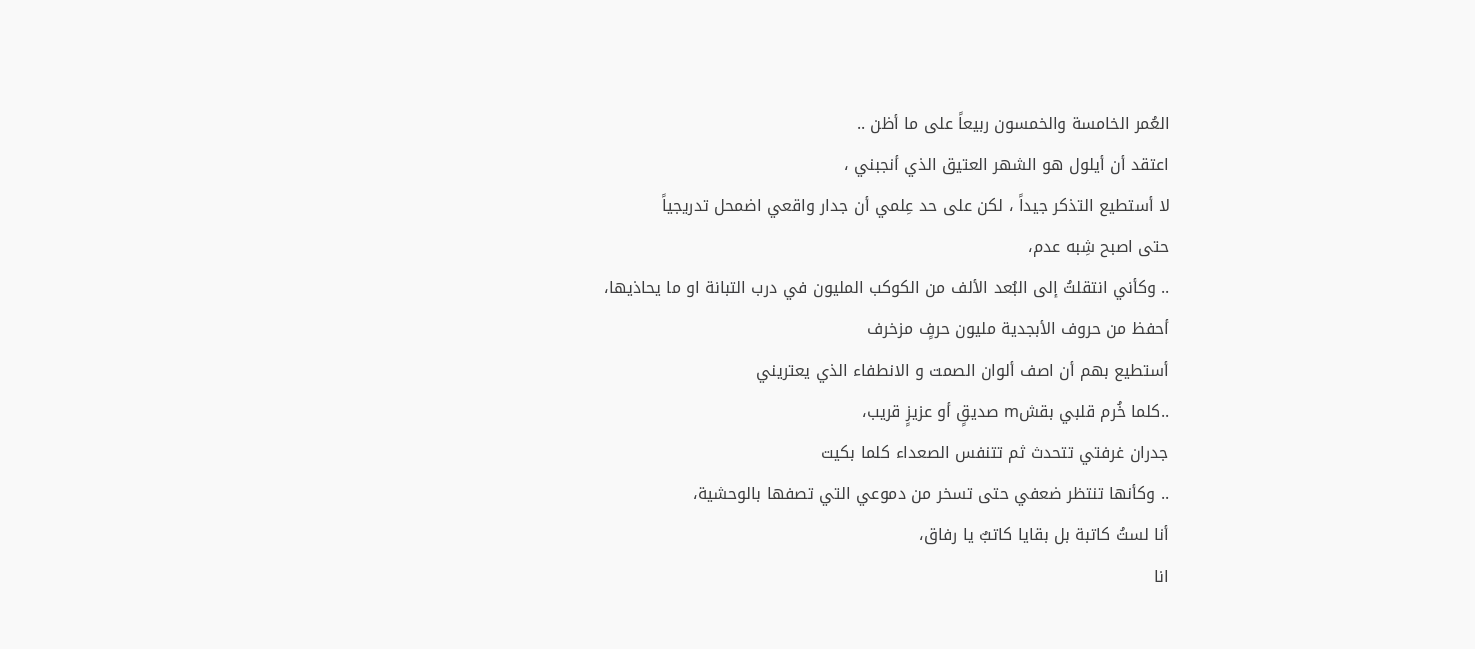العُمر الخامسة والخمسون ربيعاً على ما أظن ..
اعتقد أن أيلول هو الشهر العتيق الذي أنجبني ،
لا أستطيع التذكر جيداً ، لكن على حد عِلمي أن جدار واقعي اضمحل تدريجياً
حتى اصبح شِبه عدم،
.. وكأني انتقلتُ إلى البُعد الألف من الكوكب المليون في درب التبانة او ما يحاذيها،
أحفظ من حروف الأبجدية مليون حرفٍ مزخرف
أستطيع بهم أن اصف ألوان الصمت و الانطفاء الذي يعتريني
..كلما خُرم قلبي بقشm صديقٍ أو عزيزٍ قريب،
جدران غرفتي تتحدث ثم تتنفس الصعداء كلما بكيت
.. وكأنها تنتظر ضعفي حتى تسخر من دموعي التي تصفها بالوحشية،
أنا لستُ كاتبة بل بقايا كاتبٌ يا رفاق،
انا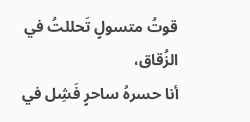قوتُ متسولٍ تَحللتُ في الزُقاق،
أنا حسرهُ ساحرٍ فَشِل في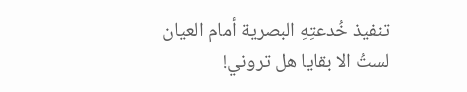تنفيذ خُدعتِهِ البصرية أمام العيان
لستُ الا بقايا هل تروني!